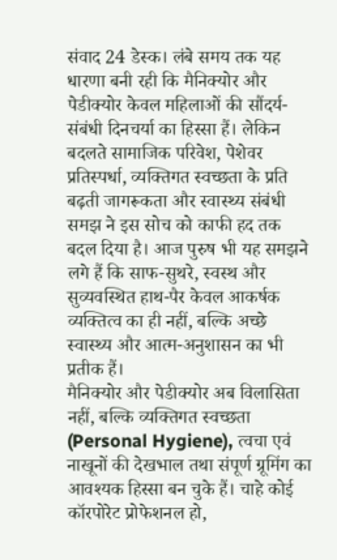संवाद 24 डेस्क। लंबे समय तक यह धारणा बनी रही कि मैनिक्योर और पेडीक्योर केवल महिलाओं की सौंदर्य-संबंधी दिनचर्या का हिस्सा हैं। लेकिन बदलते सामाजिक परिवेश, पेशेवर प्रतिस्पर्धा, व्यक्तिगत स्वच्छता के प्रति बढ़ती जागरूकता और स्वास्थ्य संबंधी समझ ने इस सोच को काफी हद तक बदल दिया है। आज पुरुष भी यह समझने लगे हैं कि साफ-सुथरे, स्वस्थ और सुव्यवस्थित हाथ-पैर केवल आकर्षक व्यक्तित्व का ही नहीं, बल्कि अच्छे स्वास्थ्य और आत्म-अनुशासन का भी प्रतीक हैं।
मैनिक्योर और पेडीक्योर अब विलासिता नहीं, बल्कि व्यक्तिगत स्वच्छता (Personal Hygiene), त्वचा एवं नाखूनों की देखभाल तथा संपूर्ण ग्रूमिंग का आवश्यक हिस्सा बन चुके हैं। चाहे कोई कॉरपोरेट प्रोफेशनल हो,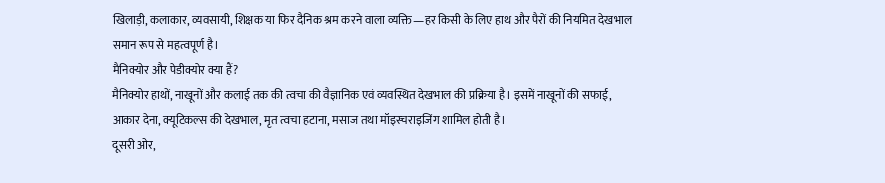खिलाड़ी, कलाकार, व्यवसायी, शिक्षक या फिर दैनिक श्रम करने वाला व्यक्ति—हर किसी के लिए हाथ और पैरों की नियमित देखभाल समान रूप से महत्वपूर्ण है।
मैनिक्योर और पेडीक्योर क्या हैं?
मैनिक्योर हाथों, नाखूनों और कलाई तक की त्वचा की वैज्ञानिक एवं व्यवस्थित देखभाल की प्रक्रिया है। इसमें नाखूनों की सफाई, आकार देना, क्यूटिकल्स की देखभाल, मृत त्वचा हटाना, मसाज तथा मॉइस्चराइजिंग शामिल होती है।
दूसरी ओर,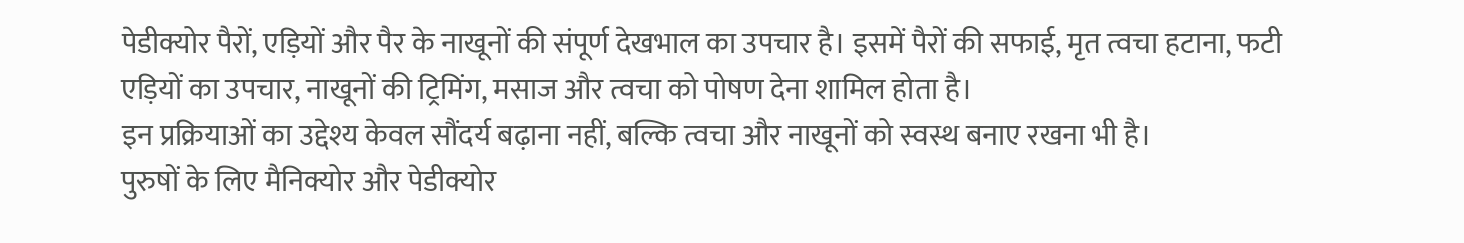पेडीक्योर पैरों, एड़ियों और पैर के नाखूनों की संपूर्ण देखभाल का उपचार है। इसमें पैरों की सफाई, मृत त्वचा हटाना, फटी एड़ियों का उपचार, नाखूनों की ट्रिमिंग, मसाज और त्वचा को पोषण देना शामिल होता है।
इन प्रक्रियाओं का उद्देश्य केवल सौंदर्य बढ़ाना नहीं, बल्कि त्वचा और नाखूनों को स्वस्थ बनाए रखना भी है।
पुरुषों के लिए मैनिक्योर और पेडीक्योर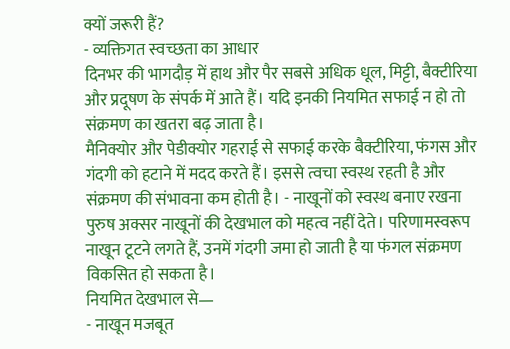क्यों जरूरी हैं?
- व्यक्तिगत स्वच्छता का आधार
दिनभर की भागदौड़ में हाथ और पैर सबसे अधिक धूल, मिट्टी, बैक्टीरिया और प्रदूषण के संपर्क में आते हैं। यदि इनकी नियमित सफाई न हो तो संक्रमण का खतरा बढ़ जाता है।
मैनिक्योर और पेडीक्योर गहराई से सफाई करके बैक्टीरिया, फंगस और गंदगी को हटाने में मदद करते हैं। इससे त्वचा स्वस्थ रहती है और संक्रमण की संभावना कम होती है। - नाखूनों को स्वस्थ बनाए रखना
पुरुष अक्सर नाखूनों की देखभाल को महत्व नहीं देते। परिणामस्वरूप नाखून टूटने लगते हैं, उनमें गंदगी जमा हो जाती है या फंगल संक्रमण विकसित हो सकता है।
नियमित देखभाल से—
- नाखून मजबूत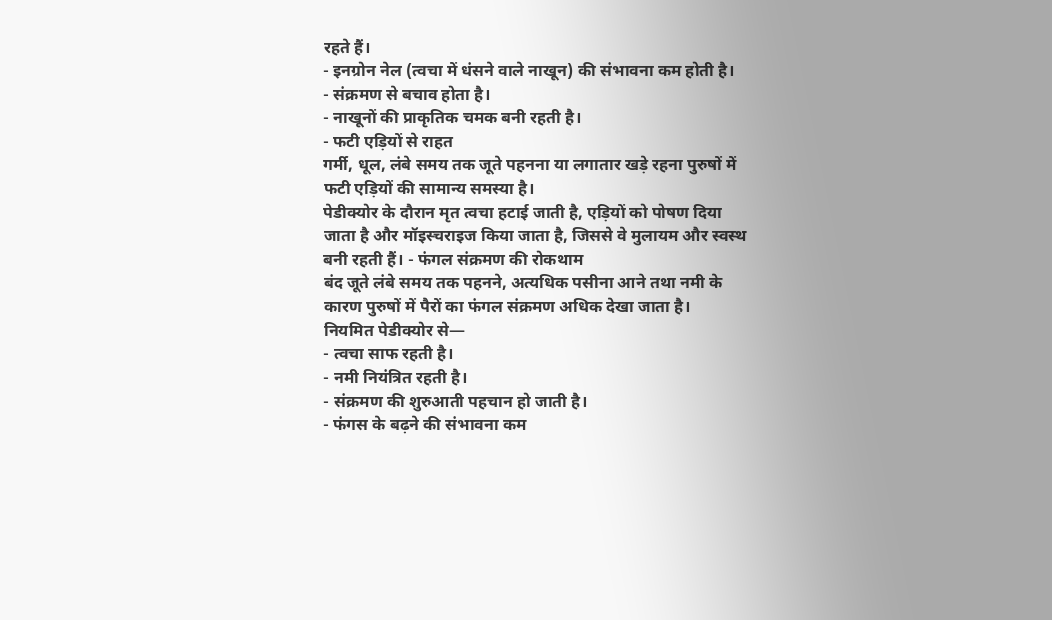रहते हैं।
- इनग्रोन नेल (त्वचा में धंसने वाले नाखून) की संभावना कम होती है।
- संक्रमण से बचाव होता है।
- नाखूनों की प्राकृतिक चमक बनी रहती है।
- फटी एड़ियों से राहत
गर्मी, धूल, लंबे समय तक जूते पहनना या लगातार खड़े रहना पुरुषों में फटी एड़ियों की सामान्य समस्या है।
पेडीक्योर के दौरान मृत त्वचा हटाई जाती है, एड़ियों को पोषण दिया जाता है और मॉइस्चराइज किया जाता है, जिससे वे मुलायम और स्वस्थ बनी रहती हैं। - फंगल संक्रमण की रोकथाम
बंद जूते लंबे समय तक पहनने, अत्यधिक पसीना आने तथा नमी के कारण पुरुषों में पैरों का फंगल संक्रमण अधिक देखा जाता है।
नियमित पेडीक्योर से—
- त्वचा साफ रहती है।
- नमी नियंत्रित रहती है।
- संक्रमण की शुरुआती पहचान हो जाती है।
- फंगस के बढ़ने की संभावना कम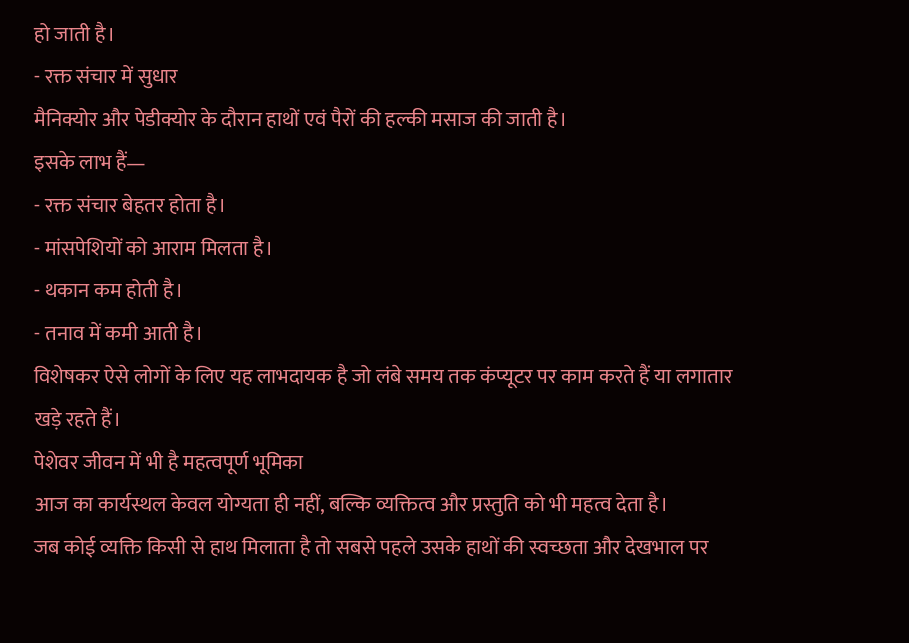हो जाती है।
- रक्त संचार में सुधार
मैनिक्योर और पेडीक्योर के दौरान हाथों एवं पैरों की हल्की मसाज की जाती है।
इसके लाभ हैं—
- रक्त संचार बेहतर होता है।
- मांसपेशियों को आराम मिलता है।
- थकान कम होती है।
- तनाव में कमी आती है।
विशेषकर ऐसे लोगों के लिए यह लाभदायक है जो लंबे समय तक कंप्यूटर पर काम करते हैं या लगातार खड़े रहते हैं।
पेशेवर जीवन में भी है महत्वपूर्ण भूमिका
आज का कार्यस्थल केवल योग्यता ही नहीं, बल्कि व्यक्तित्व और प्रस्तुति को भी महत्व देता है।
जब कोई व्यक्ति किसी से हाथ मिलाता है तो सबसे पहले उसके हाथों की स्वच्छता और देखभाल पर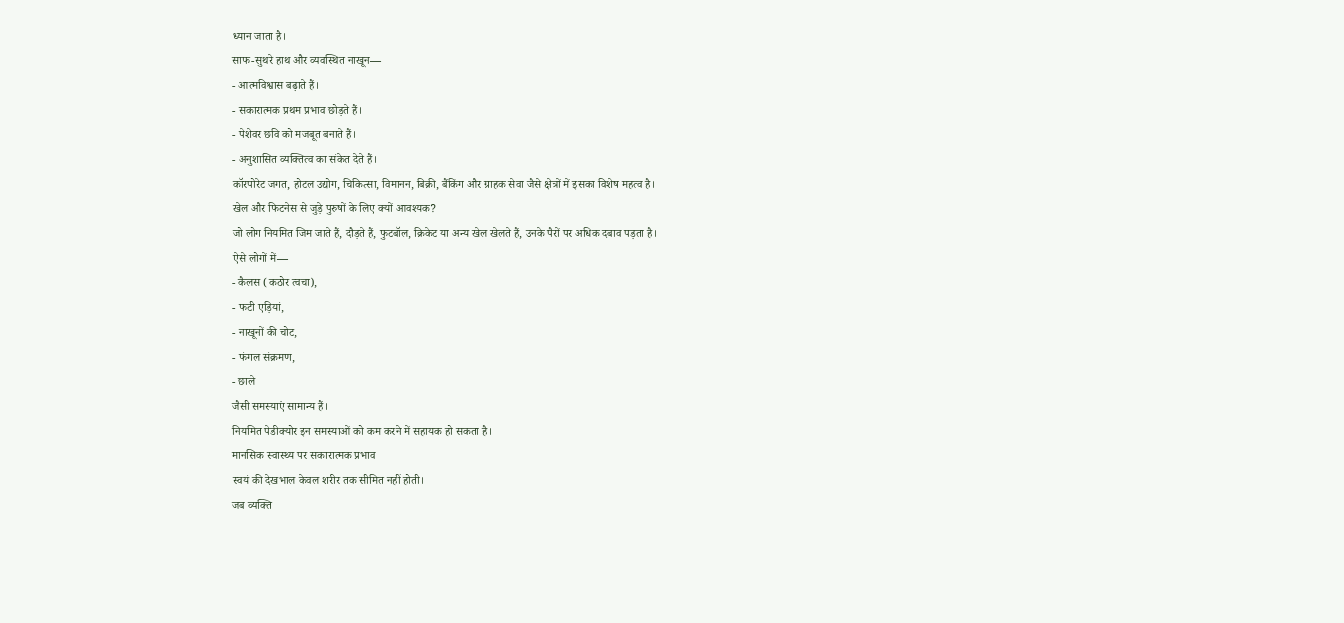ध्यान जाता है।
साफ-सुथरे हाथ और व्यवस्थित नाखून—
- आत्मविश्वास बढ़ाते हैं।
- सकारात्मक प्रथम प्रभाव छोड़ते हैं।
- पेशेवर छवि को मजबूत बनाते हैं।
- अनुशासित व्यक्तित्व का संकेत देते हैं।
कॉरपोरेट जगत, होटल उद्योग, चिकित्सा, विमानन, बिक्री, बैंकिंग और ग्राहक सेवा जैसे क्षेत्रों में इसका विशेष महत्व है।
खेल और फिटनेस से जुड़े पुरुषों के लिए क्यों आवश्यक?
जो लोग नियमित जिम जाते हैं, दौड़ते हैं, फुटबॉल, क्रिकेट या अन्य खेल खेलते हैं, उनके पैरों पर अधिक दबाव पड़ता है।
ऐसे लोगों में—
- कैलस (कठोर त्वचा),
- फटी एड़ियां,
- नाखूनों की चोट,
- फंगल संक्रमण,
- छाले
जैसी समस्याएं सामान्य हैं।
नियमित पेडीक्योर इन समस्याओं को कम करने में सहायक हो सकता है।
मानसिक स्वास्थ्य पर सकारात्मक प्रभाव
स्वयं की देखभाल केवल शरीर तक सीमित नहीं होती।
जब व्यक्ति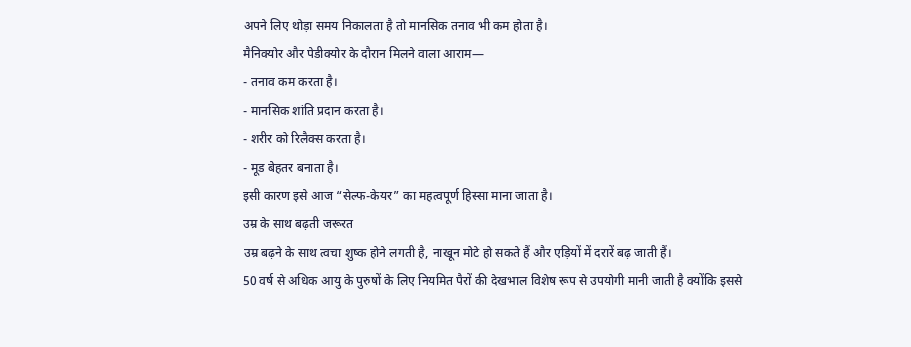अपने लिए थोड़ा समय निकालता है तो मानसिक तनाव भी कम होता है।
मैनिक्योर और पेडीक्योर के दौरान मिलने वाला आराम—
- तनाव कम करता है।
- मानसिक शांति प्रदान करता है।
- शरीर को रिलैक्स करता है।
- मूड बेहतर बनाता है।
इसी कारण इसे आज “सेल्फ-केयर” का महत्वपूर्ण हिस्सा माना जाता है।
उम्र के साथ बढ़ती जरूरत
उम्र बढ़ने के साथ त्वचा शुष्क होने लगती है, नाखून मोटे हो सकते हैं और एड़ियों में दरारें बढ़ जाती हैं।
50 वर्ष से अधिक आयु के पुरुषों के लिए नियमित पैरों की देखभाल विशेष रूप से उपयोगी मानी जाती है क्योंकि इससे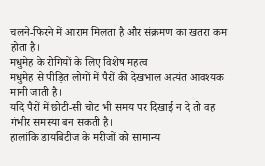चलने-फिरने में आराम मिलता है और संक्रमण का खतरा कम होता है।
मधुमेह के रोगियों के लिए विशेष महत्व
मधुमेह से पीड़ित लोगों में पैरों की देखभाल अत्यंत आवश्यक मानी जाती है।
यदि पैरों में छोटी-सी चोट भी समय पर दिखाई न दे तो वह गंभीर समस्या बन सकती है।
हालांकि डायबिटीज के मरीजों को सामान्य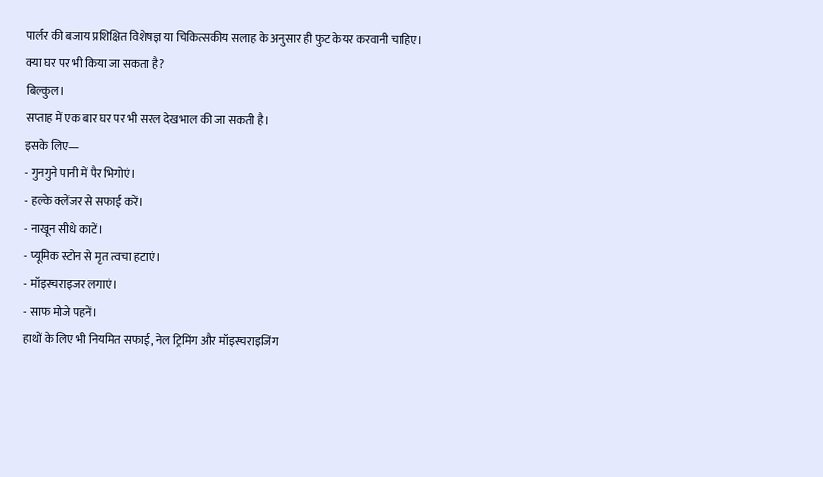पार्लर की बजाय प्रशिक्षित विशेषज्ञ या चिकित्सकीय सलाह के अनुसार ही फुट केयर करवानी चाहिए।
क्या घर पर भी किया जा सकता है?
बिल्कुल।
सप्ताह में एक बार घर पर भी सरल देखभाल की जा सकती है।
इसके लिए—
- गुनगुने पानी में पैर भिगोएं।
- हल्के क्लेंजर से सफाई करें।
- नाखून सीधे काटें।
- प्यूमिक स्टोन से मृत त्वचा हटाएं।
- मॉइस्चराइजर लगाएं।
- साफ मोजे पहनें।
हाथों के लिए भी नियमित सफाई, नेल ट्रिमिंग और मॉइस्चराइजिंग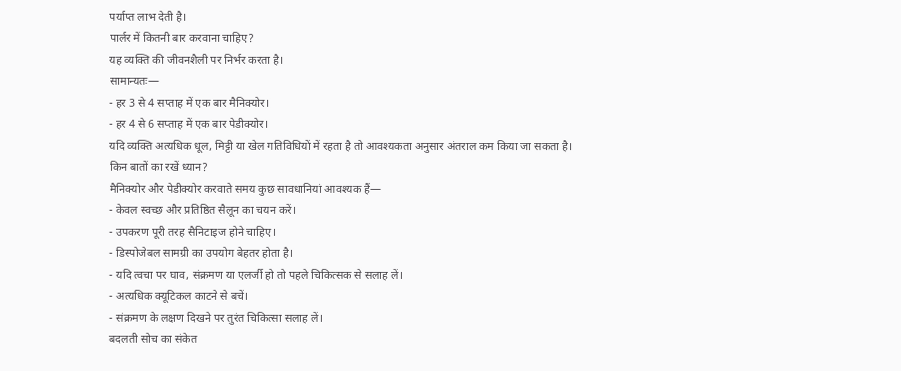पर्याप्त लाभ देती है।
पार्लर में कितनी बार करवाना चाहिए?
यह व्यक्ति की जीवनशैली पर निर्भर करता है।
सामान्यतः—
- हर 3 से 4 सप्ताह में एक बार मैनिक्योर।
- हर 4 से 6 सप्ताह में एक बार पेडीक्योर।
यदि व्यक्ति अत्यधिक धूल, मिट्टी या खेल गतिविधियों में रहता है तो आवश्यकता अनुसार अंतराल कम किया जा सकता है।
किन बातों का रखें ध्यान?
मैनिक्योर और पेडीक्योर करवाते समय कुछ सावधानियां आवश्यक हैं—
- केवल स्वच्छ और प्रतिष्ठित सैलून का चयन करें।
- उपकरण पूरी तरह सैनिटाइज होने चाहिए।
- डिस्पोजेबल सामग्री का उपयोग बेहतर होता है।
- यदि त्वचा पर घाव, संक्रमण या एलर्जी हो तो पहले चिकित्सक से सलाह लें।
- अत्यधिक क्यूटिकल काटने से बचें।
- संक्रमण के लक्षण दिखने पर तुरंत चिकित्सा सलाह लें।
बदलती सोच का संकेत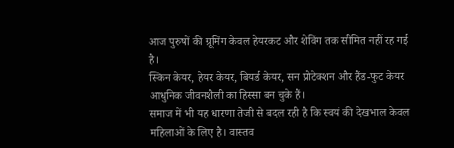आज पुरुषों की ग्रूमिंग केवल हेयरकट और शेविंग तक सीमित नहीं रह गई है।
स्किन केयर, हेयर केयर, बियर्ड केयर, सन प्रोटेक्शन और हैंड-फुट केयर आधुनिक जीवनशैली का हिस्सा बन चुके हैं।
समाज में भी यह धारणा तेजी से बदल रही है कि स्वयं की देखभाल केवल महिलाओं के लिए है। वास्तव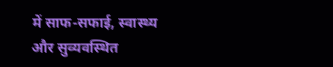में साफ-सफाई, स्वास्थ्य और सुव्यवस्थित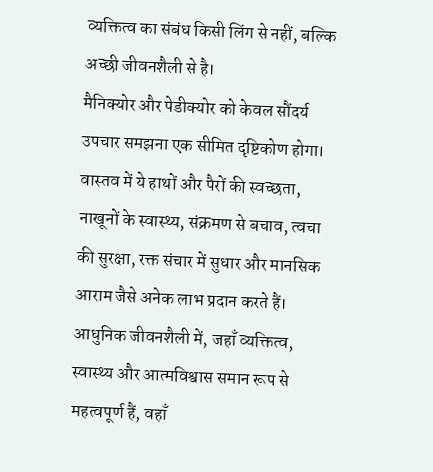व्यक्तित्व का संबंध किसी लिंग से नहीं, बल्कि अच्छी जीवनशैली से है।
मैनिक्योर और पेडीक्योर को केवल सौंदर्य उपचार समझना एक सीमित दृष्टिकोण होगा। वास्तव में ये हाथों और पैरों की स्वच्छता, नाखूनों के स्वास्थ्य, संक्रमण से बचाव, त्वचा की सुरक्षा, रक्त संचार में सुधार और मानसिक आराम जैसे अनेक लाभ प्रदान करते हैं। आधुनिक जीवनशैली में, जहाँ व्यक्तित्व, स्वास्थ्य और आत्मविश्वास समान रूप से महत्वपूर्ण हैं, वहाँ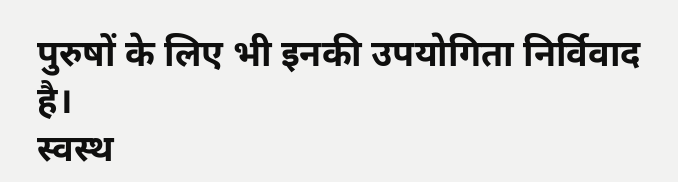पुरुषों के लिए भी इनकी उपयोगिता निर्विवाद है।
स्वस्थ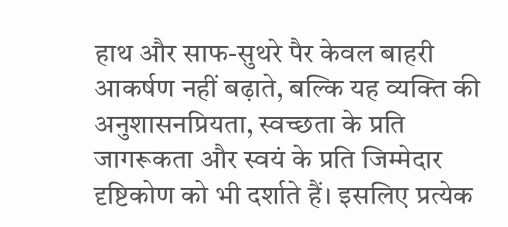हाथ और साफ-सुथरे पैर केवल बाहरी आकर्षण नहीं बढ़ाते, बल्कि यह व्यक्ति की अनुशासनप्रियता, स्वच्छता के प्रति जागरूकता और स्वयं के प्रति जिम्मेदार दृष्टिकोण को भी दर्शाते हैं। इसलिए प्रत्येक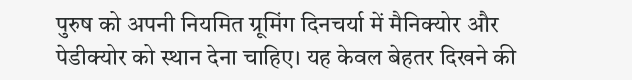पुरुष को अपनी नियमित ग्रूमिंग दिनचर्या में मैनिक्योर और पेडीक्योर को स्थान देना चाहिए। यह केवल बेहतर दिखने की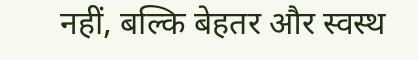नहीं, बल्कि बेहतर और स्वस्थ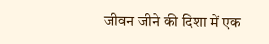जीवन जीने की दिशा में एक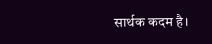सार्थक कदम है।